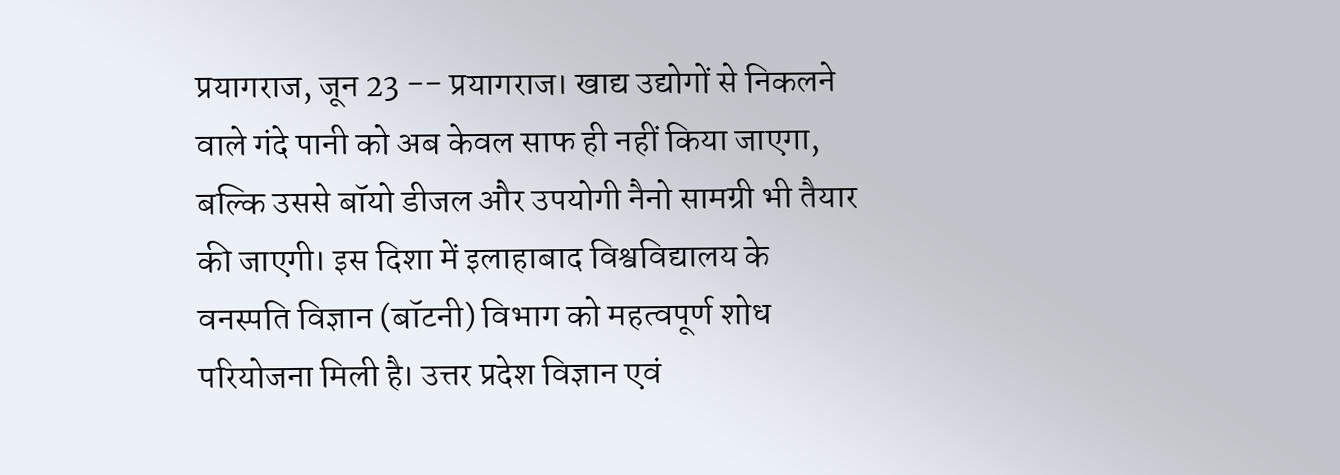प्रयागराज, जून 23 -- प्रयागराज। खाद्य उद्योगों से निकलने वाले गंदे पानी को अब केवल साफ ही नहीं किया जाएगा, बल्कि उससे बॉयो डीजल और उपयोगी नैनो सामग्री भी तैयार की जाएगी। इस दिशा में इलाहाबाद विश्वविद्यालय के वनस्पति विज्ञान (बॉटनी) विभाग को महत्वपूर्ण शोध परियोजना मिली है। उत्तर प्रदेश विज्ञान एवं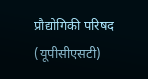प्रौद्योगिकी परिषद (यूपीसीएसटी)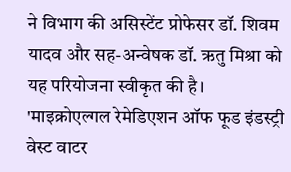ने विभाग की असिस्टेंट प्रोफेसर डॉ. शिवम यादव और सह-अन्वेषक डॉ. ऋतु मिश्रा को यह परियोजना स्वीकृत की है। 'माइक्रोएल्गल रेमेडिएशन ऑफ फूड इंडस्ट्री वेस्ट वाटर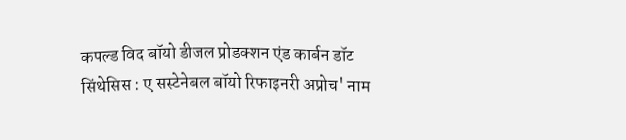कपल्ड विद बॉयो डीजल प्रोडक्शन एंड कार्बन डॉट सिंथेसिस : ए सस्टेनेबल बॉयो रिफाइनरी अप्रोच' नाम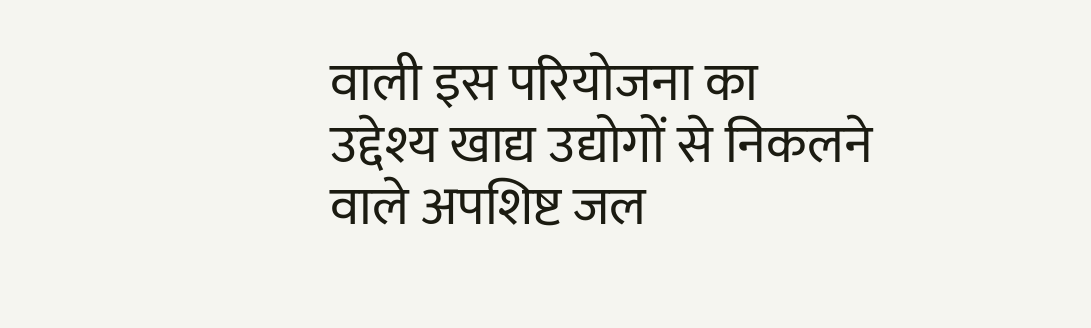वाली इस परियोजना का उद्देश्य खाद्य उद्योगों से निकलने वाले अपशिष्ट जल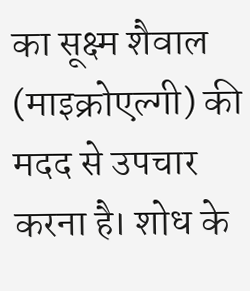का सूक्ष्म शैवाल (माइक्रोएल्गी) की मदद से उपचार करना है। शोध के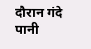दौरान गंदे पानी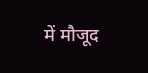में मौजूद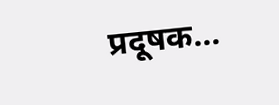प्रदूषक...